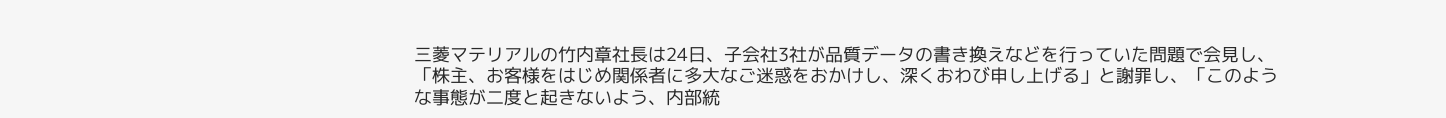三菱マテリアルの竹内章社長は24日、子会社3社が品質データの書き換えなどを行っていた問題で会見し、「株主、お客様をはじめ関係者に多大なご迷惑をおかけし、深くおわび申し上げる」と謝罪し、「このような事態が二度と起きないよう、内部統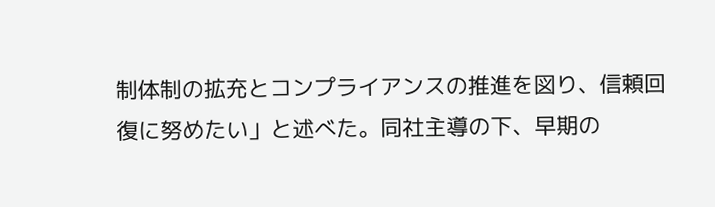制体制の拡充とコンプライアンスの推進を図り、信頼回復に努めたい」と述べた。同社主導の下、早期の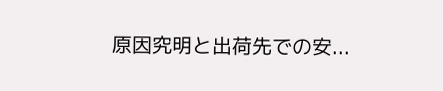原因究明と出荷先での安...